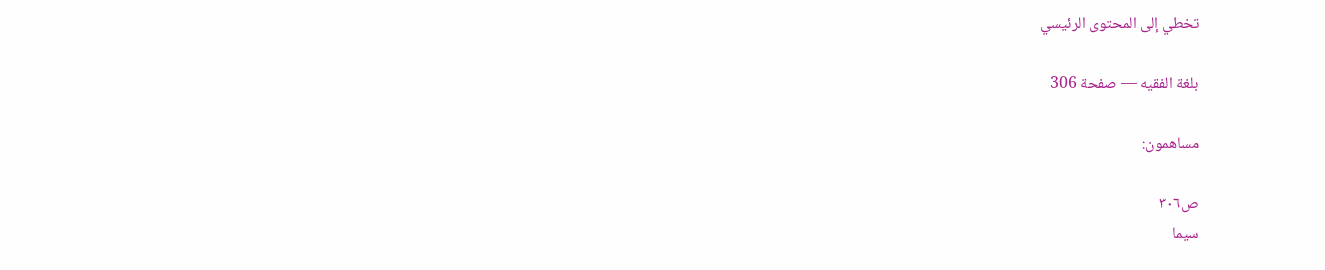تخطي إلى المحتوى الرئيسي

بلغة الفقيه — صفحة 306

مساهمون:

ص٣٠٦
سيما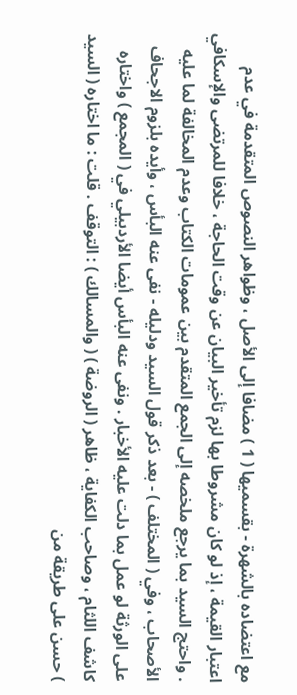مع اعتضاده بالشهرة - بقسميها ( 1 ) مضافا إلى الأصل ، وظواهر النصوص المتقدمة في عدم اعتبار القيمة ، إذ لو كان مشروطا بها لزم تأخير البيان عن وقت الحاجة ، خلافا للمرتضى والإسكافي . واحتج السيد بما يرجع ملخصه إلى الجمع المتقدم بين عمومات الكتاب وعدم المخالفة لما عليه الأصحاب ، وفي ( المختلف ) - بعد ذكر قول السيد ودليله - نفى عنه البأس ، وأيده بلزوم الاجحاف على الورثة لو عمل بما دلت عليه الأخبار . ونفى عنه البأس أيضا الأردبيلي في ( المجمع ) واختاره كاشف اللثام ، وصاحب الكفاية ، ظاهر ( الروضة ) ( والمسالك ) : التوقف . قلت : ما اختاره ( السيد ) حسن على طريقة من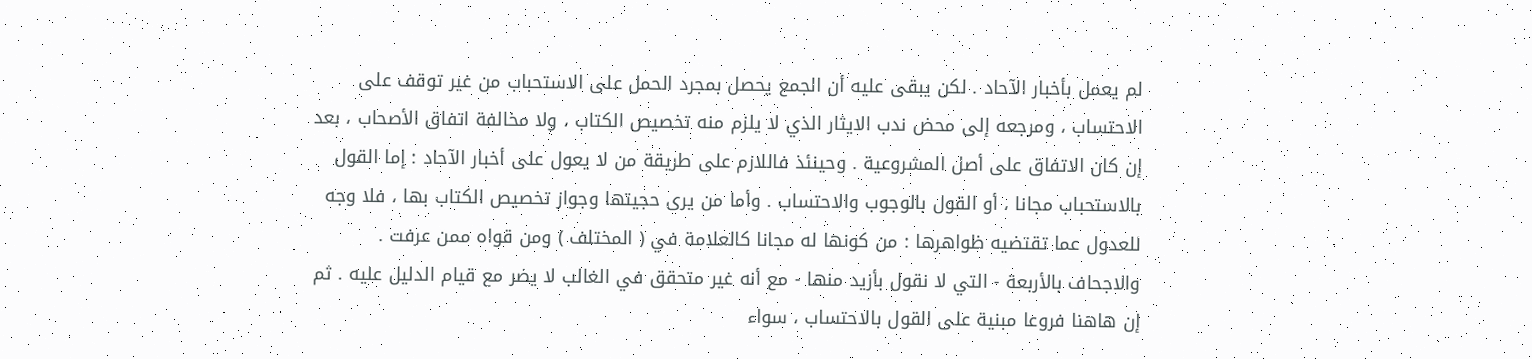لم يعمل بأخبار الآحاد . لكن يبقى عليه أن الجمع يحصل بمجرد الحمل على الاستحباب من غير توقف على الاحتساب ، ومرجعه إلى محض ندب الايثار الذي لا يلزم منه تخصيص الكتاب ، ولا مخالفة اتفاق الأصحاب ، بعد إن كان الاتفاق على أصل المشروعية . وحينئذ فاللازم على طريقة من لا يعول على أخبار الآحاد : إما القول بالاستحباب مجانا ، أو القول بالوجوب والاحتساب . وأما من يرى حجيتها وجواز تخصيص الكتاب بها ، فلا وجه للعدول عما تقتضيه ظواهرها : من كونها له مجانا كالعلامة في ( المختلف ) ومن قواه ممن عرفت . والاجحاف بالأربعة - التي لا نقول بأزيد منها - مع أنه غير متحقق في الغالب لا يضر مع قيام الدليل عليه . ثم إن هاهنا فروعا مبنية على القول بالاحتساب ، سواء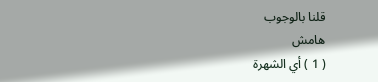قلنا بالوجوب
هامش
( 1 ) أي الشهرة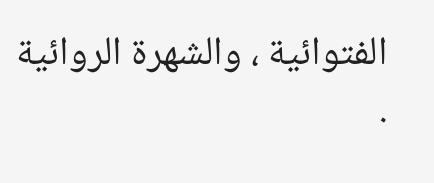الفتوائية ، والشهرة الروائية .